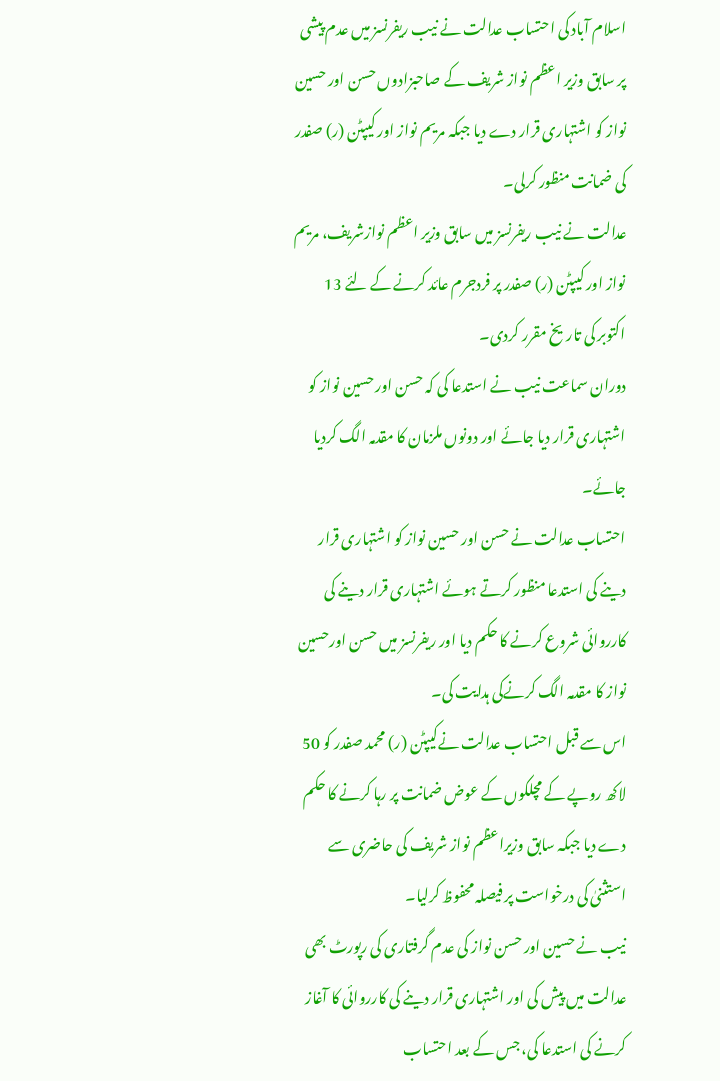اسلام آباد کی احتساب عدالت نے نیب ریفرنسز میں عدم پیشی پر سابق وزیر اعظم نواز شریف کے صاحبزادوں حسن اور حسین نواز کو اشتہاری قرار دے دیا جبکہ مریم نواز اور کیپٹن (ر) صفدر کی ضمانت منظور کرلی۔
عدالت نے نیب ریفرنسز میں سابق وزیر اعظم نوازشریف، مریم نواز اور کیپٹن (ر) صفدر پر فردجرم عائد کرنے کے لئے 13 اکتوبر کی تاریخ مقرر کردی۔
دوران سماعت نیب نے استدعا کی کہ حسن اور حسین نواز کو اشتہاری قرار دیا جائے اور دونوں ملزمان کا مقدمہ الگ کردیا جائے۔
احتساب عدالت نے حسن اور حسین نواز کو اشتہاری قرار دینے کی استدعا منظور کرتے ہوئے اشتہاری قرار دینے کی کارروائی شروع کرنے کا حکم دیا اور ریفرنسز میں حسن اورحسین نواز کا مقدمہ الگ کرنےکی ہدایت کی۔
اس سے قبل احتساب عدالت نےکیپٹن (ر) محمد صفدر کو 50 لاکھ روپے کے مچلکوں کے عوض ضمانت پر رہا کرنے کا حکم دے دیا جبکہ سابق وزیراعظم نواز شریف کی حاضری سے استثنیٰ کی درخواست پر فیصلہ محفوظ کرلیا۔
نیب نے حسین اور حسن نواز کی عدم گرفتاری کی رپورٹ بھی عدالت میں پیش کی اور اشتہاری قرار دینے کی کارروائی کا آغاز کرنے کی استدعا کی، جس کے بعد احتساب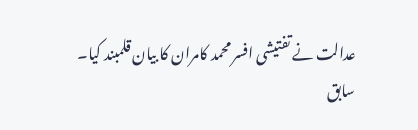عدالت نے تفتیشی افسر محمد کامران کا بیان قلمبند کیا۔
سابق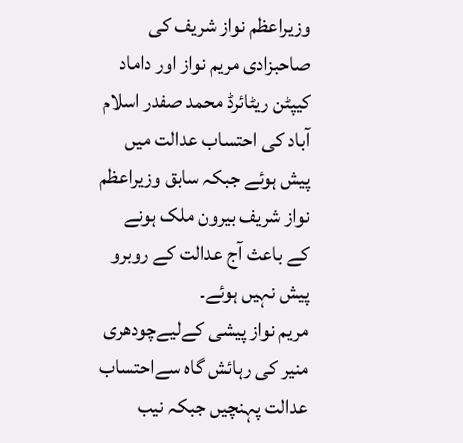وزیراعظم نواز شریف کی صاحبزادی مریم نواز اور داماد کیپٹن ریٹائرڈ محمد صفدر اسلام آباد کی احتساب عدالت میں پیش ہوئے جبکہ سابق وزیراعظم نواز شریف بیرون ملک ہونے کے باعث آج عدالت کے روبرو پیش نہیں ہوئے۔
مریم نواز پیشی کےلیےچودھری منیر کی رہائش گاہ سےاحتساب عدالت پہنچیں جبکہ نیب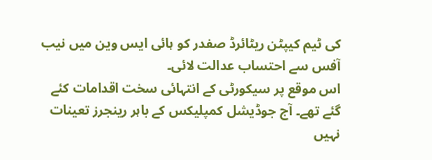کی ٹیم کیپٹن ریٹائرڈ صفدر کو ہائی ایس وین میں نیب آفس سے احتساب عدالت لائی۔
اس موقع پر سیکورٹی کے انتہائی سخت اقدامات کئے گئے تھے۔ آج جوڈیشل کمپلیکس کے باہر رینجرز تعینات نہیں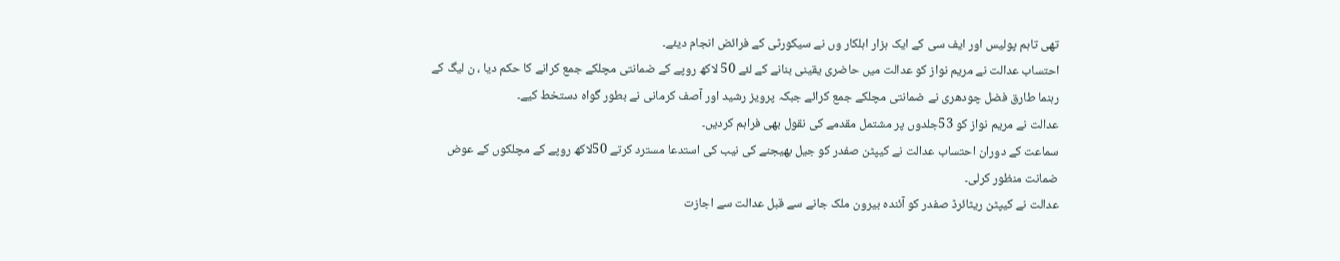تھی تاہم پولیس اور ایف سی کے ایک ہزار اہلکار وں نے سیکورٹی کے فرائض انجام دیئے۔
احتساب عدالت نے مریم نواز کو عدالت میں حاضری یقینی بنانے کے لئے 50 لاکھ روپے کے ضمانتی مچلکے جمع کرانے کا حکم دیا ، ن لیگ کے رہنما طارق فضل چودھری نے ضمانتی مچلکے جمع کرائے جبکہ پرویز رشید اور آصف کرمانی نے بطور گواہ دستخط کیے۔
عدالت نے مریم نواز کو 53جلدوں پر مشتمل مقدمے کی نقول بھی فراہم کردیں۔
سماعت کے دوران احتساب عدالت نے کیپٹن صفدر کو جیل بھیجنے کی نیب کی استدعا مسترد کرتے 50لاکھ روپے کے مچلکوں کے عوض ضمانت منظور کرلی۔
عدالت نے کیپٹن ریٹائرڈ صفدر کو آئندہ بیرون ملک جانے سے قبل عدالت سے اجازت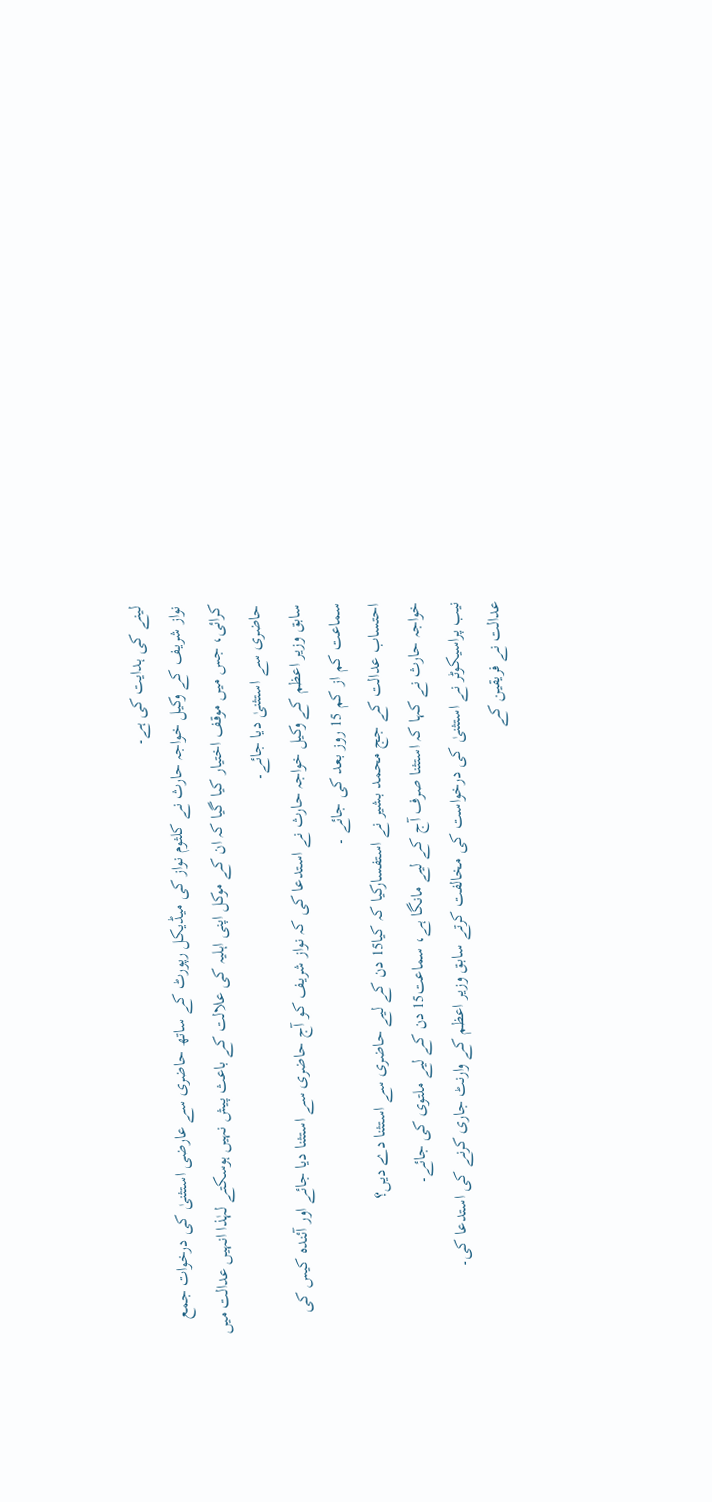لینے کی ہدایت کی ہے۔
نواز شریف کے وکیل خواجہ حارث نے کلثوم نواز کی میڈیکل رپورٹ کے ساتھ حاضری سے عارضی استثنیٰ کی درخوات جمع کرائی، جس میں موقف اختیار کیا گیا کہ ان کے موکل اپنی اہلیہ کی علالت کے باعث پیش نہیں ہوسکتے لہٰذا انہیں عدالت میں حاضری سے استثنیٰ دیا جائے۔
سابق وزیر اعظم کے وکیل خواجہ حارث نے استدعا کی کہ نواز شریف کو آج حاضری سے استثنا دیا جائے اور آئندہ کیس کی سماعت کم از کم 15 روز بعد کی جائے ۔
احتساب عدالت کے جج محمد بشیر نے استفسارکیا کہ کیا15 دن کے لیے حاضری سے استثنا دے دیں؟
خواجہ حارث نے کہا کہ استثنا صرف آج کے لیے مانگا ہے، سماعت15 دن کے لیے ملتوی کی جائے۔
نیب پراسیکوٹر نے استثنیٰ کی درخواست کی مخالفت کرتے سابق وزیر اعظم کے وارنٹ جاری کرنے کی استدعا کی۔
عدالت نے فریقین کے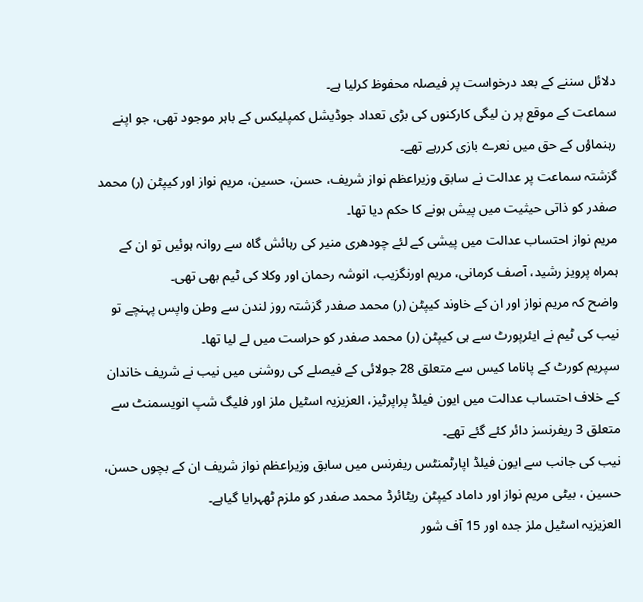دلائل سننے کے بعد درخواست پر فیصلہ محفوظ کرلیا ہے۔
سماعت کے موقع پر ن لیگی کارکنوں کی بڑی تعداد جوڈیشل کمپلیکس کے باہر موجود تھی، جو اپنے رہنماؤں کے حق میں نعرے بازی کررہے تھے۔
گزشتہ سماعت پر عدالت نے سابق وزیراعظم نواز شریف، حسن، حسین، مریم نواز اور کیپٹن (ر) محمد صفدر کو ذاتی حیثیت میں پیش ہونے کا حکم دیا تھا۔
مریم نواز احتساب عدالت میں پیشی کے لئے چودھری منیر کی رہائش گاہ سے روانہ ہوئیں تو ان کے ہمراہ پرویز رشید، آصف کرمانی، مریم اورنگزیب، انوشہ رحمان اور وکلا کی ٹیم بھی تھی۔
واضح کہ مریم نواز اور ان کے خاوند کیپٹن (ر) محمد صفدر گزشتہ روز لندن سے وطن واپس پہنچے تو نیب کی ٹیم نے ایئرپورٹ سے ہی کیپٹن (ر) محمد صفدر کو حراست میں لے لیا تھا۔
سپریم کورٹ کے پاناما کیس سے متعلق 28 جولائی کے فیصلے کی روشنی میں نیب نے شریف خاندان کے خلاف احتساب عدالت میں ایون فیلڈ پراپرٹیز، العزیزیہ اسٹیل ملز اور فلیگ شپ انویسمنٹ سے متعلق 3 ریفرنسز دائر کئے گئے تھے۔
نیب کی جانب سے ایون فیلڈ اپارٹمنٹس ریفرنس میں سابق وزیراعظم نواز شریف ان کے بچوں حسن، حسین ، بیٹی مریم نواز اور داماد کیپٹن ریٹائرڈ محمد صفدر کو ملزم ٹھہرایا گیاہے۔
العزیزیہ اسٹیل ملز جدہ اور 15 آف شور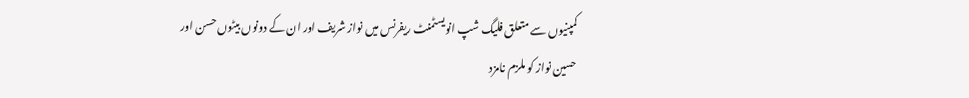کمپنیوں سے متعلق فلیگ شپ انویسٹمنٹ ریفرنس میں نواز شریف اور ان کے دونوں بیٹوں حسن اور حسین نواز کو ملزم نامزد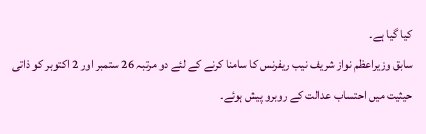کیا گیا ہے۔
سابق وزیراعظم نواز شریف نیب ریفرنس کا سامنا کرنے کے لئے دو مرتبہ 26 ستمبر اور 2 اکتوبر کو ذاتی حیثیت میں احتساب عدالت کے روبرو پیش ہوئے۔